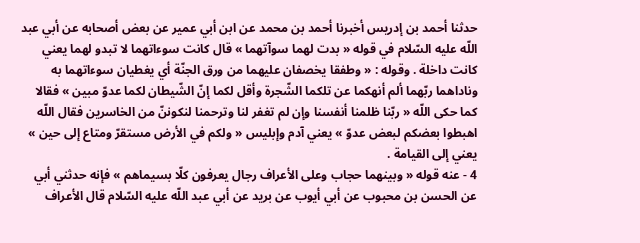حدثنا أحمد بن إدريس أخبرنا أحمد بن محمد عن ابن أبي عمير عن بعض أصحابه عن أبي عبد اللّه عليه السّلام في قوله « بدت لهما سوآتهما » قال كانت سوءاتهما لا تبدو لهما يعني كانت داخلة . وقوله : « وطفقا يخصفان عليهما من ورق الجنّة أي يغطيان سوءاتهما به وناداهما ربّهما ألم أنهكما عن تلكما الشّجرة وأقل لكما إنّ الشّيطان لكما عدوّ مبين » فقالا كما حكى اللّه « ربّنا ظلمنا أنفسنا وإن لم تغفر لنا وترحمنا لنكوننّ من الخاسرين فقال اللّه اهبطوا بعضكم لبعض عدوّ » يعني آدم وإبليس « ولكم في الأرض مستقرّ ومتاع إلى حين » يعني إلى القيامة .
4 - عنه قوله « وبينهما حجاب وعلى الأعراف رجال يعرفون كلّا بسيماهم » فإنه حدثني أبي عن الحسن بن محبوب عن أبي أيوب عن بريد عن أبي عبد اللّه عليه السّلام قال الأعراف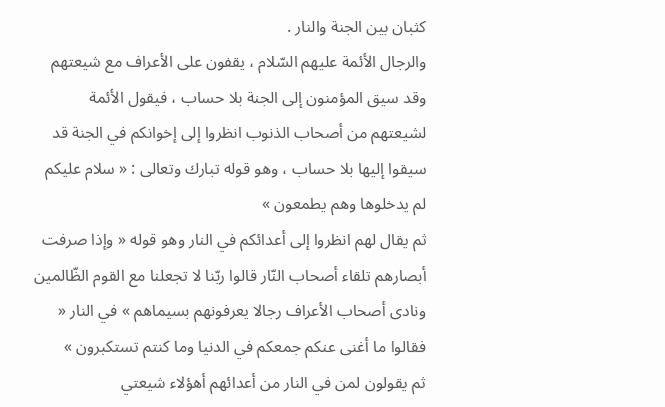كثبان بين الجنة والنار .
والرجال الأئمة عليهم السّلام ، يقفون على الأعراف مع شيعتهم وقد سيق المؤمنون إلى الجنة بلا حساب ، فيقول الأئمة لشيعتهم من أصحاب الذنوب انظروا إلى إخوانكم في الجنة قد سيقوا إليها بلا حساب ، وهو قوله تبارك وتعالى : « سلام عليكم لم يدخلوها وهم يطمعون »
ثم يقال لهم انظروا إلى أعدائكم في النار وهو قوله « وإذا صرفت أبصارهم تلقاء أصحاب النّار قالوا ربّنا لا تجعلنا مع القوم الظّالمين ونادى أصحاب الأعراف رجالا يعرفونهم بسيماهم » في النار « فقالوا ما أغنى عنكم جمعكم في الدنيا وما كنتم تستكبرون »
ثم يقولون لمن في النار من أعدائهم أهؤلاء شيعتي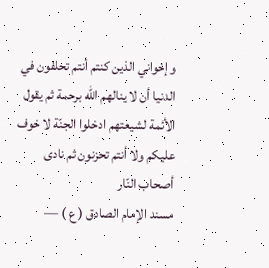وإخواني الذين كنتم أنتم تحلفون في الدنيا أن لا ينالهم اللّه برحمة ثم يقول الأئمة لشيعتهم ادخلوا الجنّة لا خوف عليكم ولا أنتم تحزنون ثم نادى أصحاب النّار
مسند الإمام الصادق ( ع ) —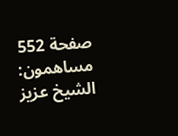صفحة 552
مساهمون: الشيخ عزيز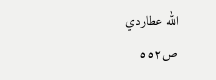الله عطاردي
ص٥٥٢